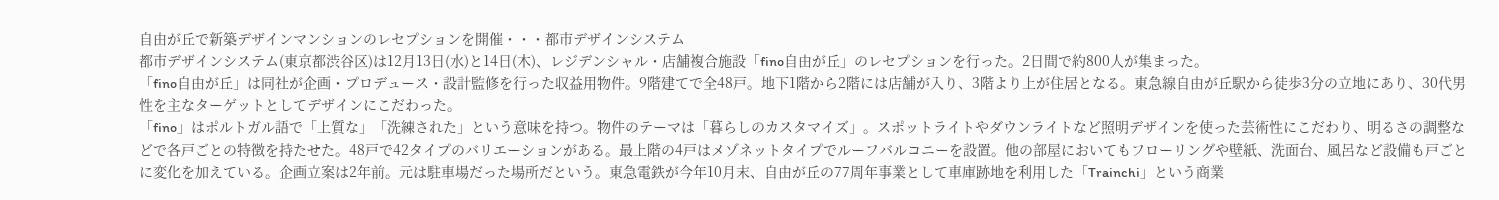自由が丘で新築デザインマンションのレセプションを開催・・・都市デザインシステム
都市デザインシステム(東京都渋谷区)は12月13日(水)と14日(木)、レジデンシャル・店舗複合施設「fino自由が丘」のレセプションを行った。2日間で約800人が集まった。
「fino自由が丘」は同社が企画・プロデュース・設計監修を行った収益用物件。9階建てで全48戸。地下1階から2階には店舗が入り、3階より上が住居となる。東急線自由が丘駅から徒歩3分の立地にあり、30代男性を主なターゲットとしてデザインにこだわった。
「fino」はポルトガル語で「上質な」「洗練された」という意味を持つ。物件のテーマは「暮らしのカスタマイズ」。スポットライトやダウンライトなど照明デザインを使った芸術性にこだわり、明るさの調整などで各戸ごとの特徴を持たせた。48戸で42タイプのバリエーションがある。最上階の4戸はメゾネットタイプでルーフバルコニーを設置。他の部屋においてもフローリングや壁紙、洗面台、風呂など設備も戸ごとに変化を加えている。企画立案は2年前。元は駐車場だった場所だという。東急電鉄が今年10月末、自由が丘の77周年事業として車庫跡地を利用した「Trainchi」という商業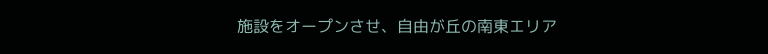施設をオープンさせ、自由が丘の南東エリア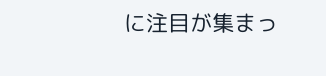に注目が集まっ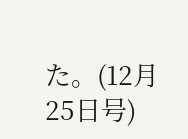た。(12月25日号)